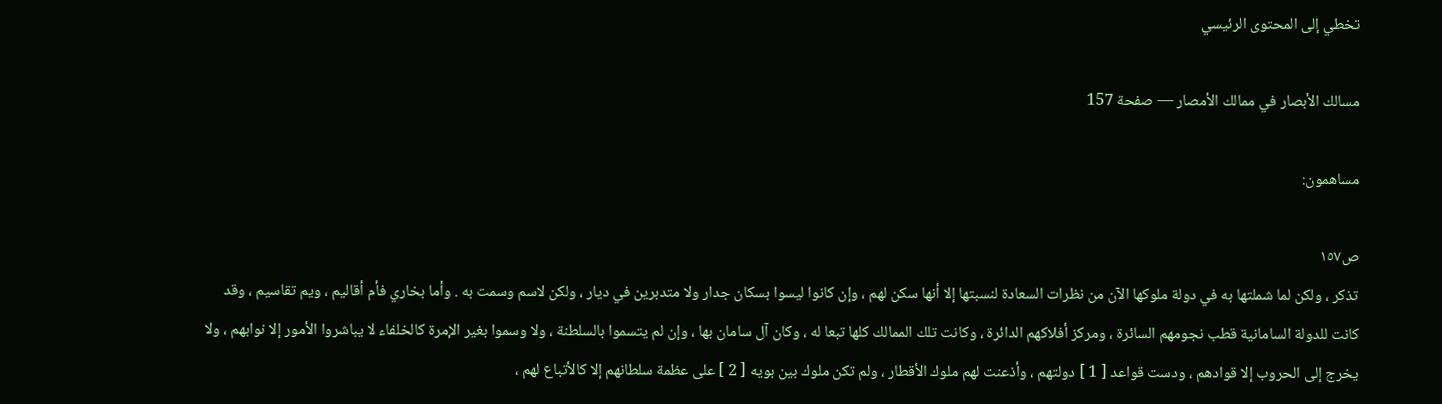تخطي إلى المحتوى الرئيسي

مسالك الأبصار في ممالك الأمصار — صفحة 157

مساهمون:

ص١٥٧
تذكر ، ولكن لما شملتها به في دولة ملوكها الآن من نظرات السعادة لنسبتها إلا أنها سكن لهم ، وإن كانوا ليسوا بسكان جدار ولا متدبرين في ديار ، ولكن لاسم وسمت به . وأما بخاري فأم أقاليم ، ويم تقاسيم ، وقد كانت للدولة السامانية قطب نجومهم السائرة ، ومركز أفلاكهم الدائرة ، وكانت تلك الممالك كلها تبعا له ، وكان آل سامان بها ، وإن لم يتسموا بالسلطنة ، ولا وسموا بغير الإمرة كالخلفاء لا يباشروا الأمور إلا نوابهم ، ولا يخرج إلى الحروب إلا قوادهم ، ودست قواعد [ 1 ] دولتهم ، وأذعنت لهم ملوك الأقطار ، ولم تكن ملوك بين بويه [ 2 ] على عظمة سلطانهم إلا كالأتباع لهم ،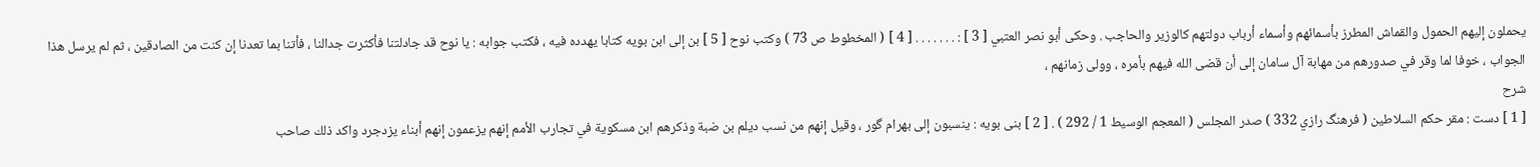يحملون إليهم الحمول والقماش المطرز بأسمائهم وأسماء أرباب دولتهم كالوزير والحاجب . وحكى أبو نصر العتبي [ 3 ] : . . . . . . . [ 4 ] ( المخطوط ص 73 ) وكتب نوح [ 5 ] بن إلى ابن بويه كتابا يهدده فيه ، فكتب جوابه : يا نوح قد جادلتنا فأكثرت جدالنا ، فأتنا بما تعدنا إن كنت من الصادقين ، ثم لم يرسل هذا الجواب ، خوفا لما وقر في صدورهم من مهابة آل سامان إلى أن قضى الله فيهم بأمره ، وولى زمانهم ،
شرح
[ 1 ] دست : مقر حكم السلاطين ( فرهنگ رازي 332 ) صدر المجلس ( المعجم الوسيط 1 / 292 ) . [ 2 ] بنى بويه : ينسبون إلى بهرام گور ، وقيل إنهم من نسب ديلم بن ضبة وذكرهم ابن مسكوية في تجارب الأمم إنهم يزعمون إنهم أبناء يزدجرد واكد ذلك صاحب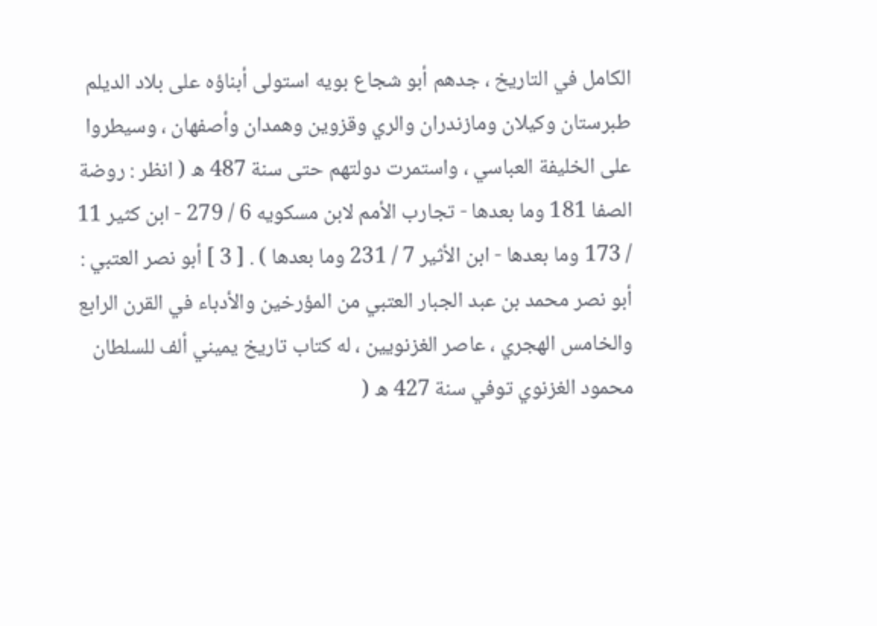الكامل في التاريخ ، جدهم أبو شجاع بويه استولى أبناؤه على بلاد الديلم طبرستان وكيلان ومازندران والري وقزوين وهمدان وأصفهان ، وسيطروا على الخليفة العباسي ، واستمرت دولتهم حتى سنة 487 ه ( انظر : روضة الصفا 181 وما بعدها - تجارب الأمم لابن مسكويه 6 / 279 - ابن كثير 11 / 173 وما بعدها - ابن الأثير 7 / 231 وما بعدها ) . [ 3 ] أبو نصر العتبي : أبو نصر محمد بن عبد الجبار العتبي من المؤرخين والأدباء في القرن الرابع والخامس الهجري ، عاصر الغزنويين ، له كتاب تاريخ يميني ألف للسلطان محمود الغزنوي توفي سنة 427 ه (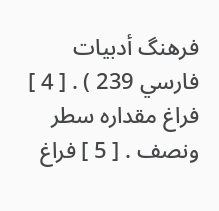فرهنگ أدبيات فارسي 239 ) . [ 4 ] فراغ مقداره سطر ونصف . [ 5 ] فراغ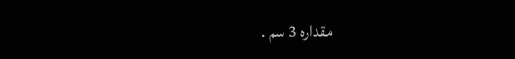مقداره 3 سم .